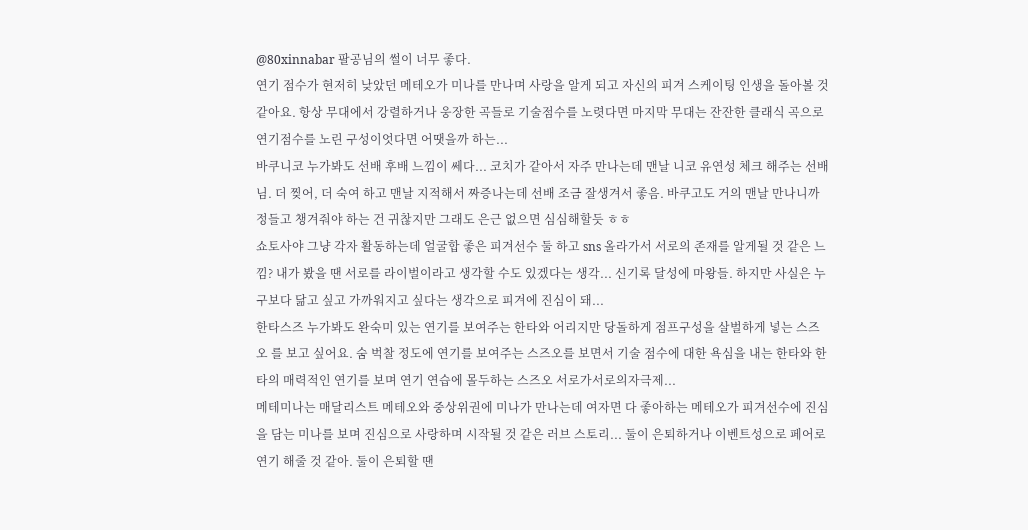@80xinnabar 팔공님의 썰이 너무 좋다.
연기 점수가 현저히 낮았던 메테오가 미나를 만나며 사랑을 알게 되고 자신의 피겨 스케이팅 인생을 돌아볼 것 같아요. 항상 무대에서 강렬하거나 웅장한 곡들로 기술점수를 노렷다면 마지막 무대는 잔잔한 클래식 곡으로 연기점수를 노린 구성이엇다면 어땟을까 하는...
바쿠니코 누가봐도 선배 후배 느낌이 쎄다... 코치가 같아서 자주 만나는데 맨날 니코 유연성 체크 해주는 선배님. 더 찢어, 더 숙여 하고 맨날 지적해서 짜증나는데 선배 조금 잘생겨서 좋음. 바쿠고도 거의 맨날 만나니까 정들고 챙겨줘야 하는 건 귀찮지만 그래도 은근 없으면 심심해할듯 ㅎㅎ
쇼토사야 그냥 각자 활동하는데 얼굴합 좋은 피겨선수 둘 하고 sns 올라가서 서로의 존재를 알게될 것 같은 느낌? 내가 봤을 땐 서로를 라이벌이라고 생각할 수도 있겠다는 생각... 신기록 달성에 마왕들. 하지만 사실은 누구보다 닮고 싶고 가까워지고 싶다는 생각으로 피겨에 진심이 돼...
한타스즈 누가봐도 완숙미 있는 연기를 보여주는 한타와 어리지만 당돌하게 점프구성을 살벌하게 넣는 스즈오 를 보고 싶어요. 숨 벅찰 정도에 연기를 보여주는 스즈오를 보면서 기술 점수에 대한 욕심을 내는 한타와 한타의 매력적인 연기를 보며 연기 연습에 몰두하는 스즈오 서로가서로의자극제...
메테미나는 매달리스트 메테오와 중상위권에 미나가 만나는데 여자면 다 좋아하는 메테오가 피겨선수에 진심을 담는 미나를 보며 진심으로 사랑하며 시작될 것 같은 러브 스토리... 둘이 은퇴하거나 이벤트성으로 페어로 연기 해줄 것 같아. 둘이 은퇴할 땐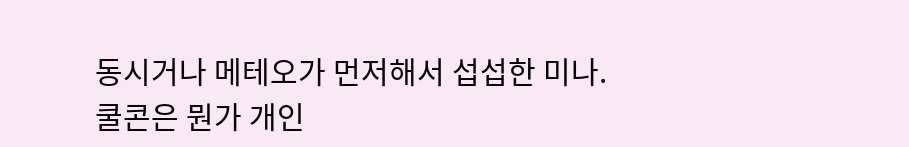동시거나 메테오가 먼저해서 섭섭한 미나.
쿨콘은 뭔가 개인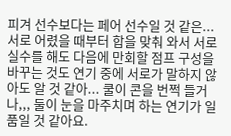피겨 선수보다는 페어 선수일 것 같은... 서로 어렸을 때부터 합을 맞춰 와서 서로 실수를 해도 다음에 만회할 점프 구성을 바꾸는 것도 연기 중에 서로가 말하지 않아도 알 것 같아... 쿨이 콘을 번쩍 들거나,,, 둘이 눈을 마주치며 하는 연기가 일품일 것 같아요.